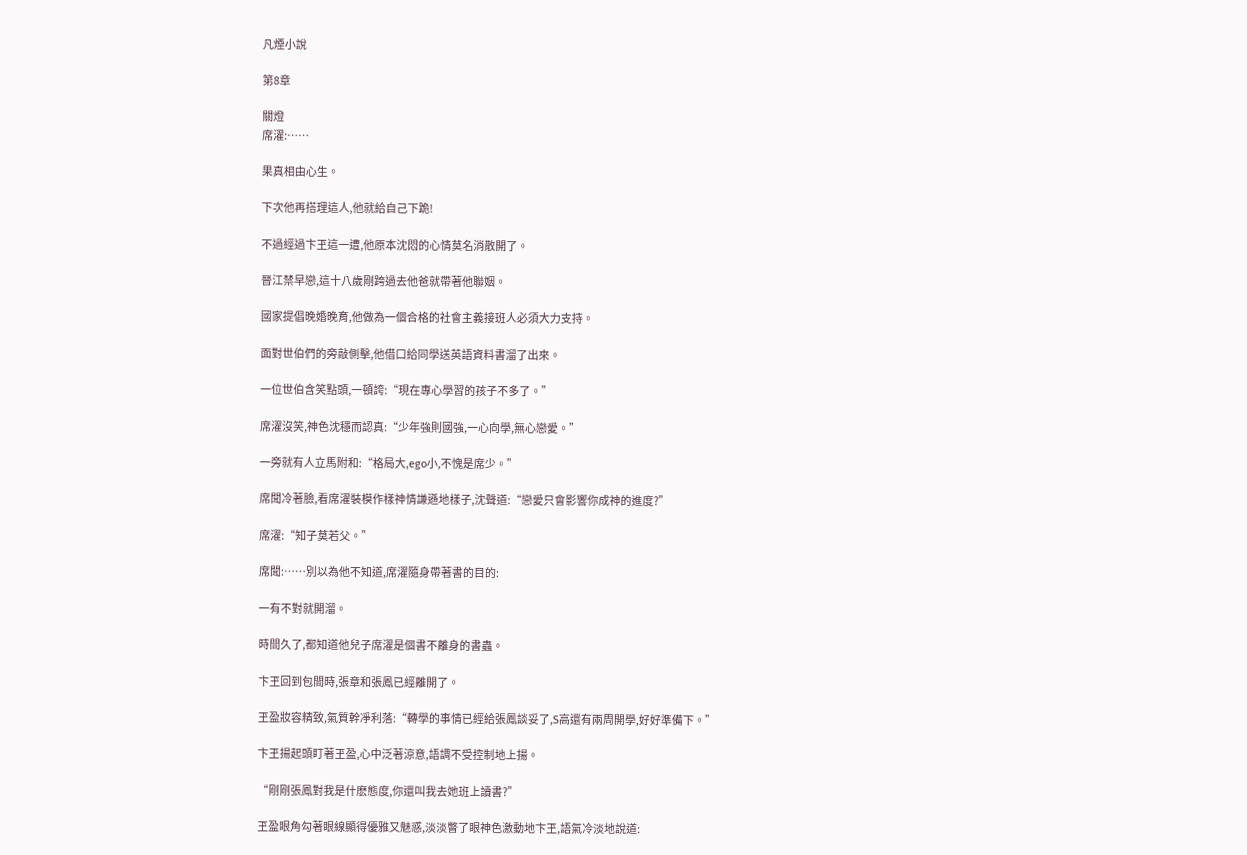凡煙小說

第8章

關燈
席濯:……

果真相由心生。

下次他再搭理這人,他就給自己下跪!

不過經過卞玊這一遭,他原本沈悶的心情莫名消散開了。

晉江禁早戀,這十八歲剛跨過去他爸就帶著他聯姻。

國家提倡晚婚晚育,他做為一個合格的社會主義接班人必須大力支持。

面對世伯們的旁敲側擊,他借口給同學送英語資料書溜了出來。

一位世伯含笑點頭,一頓誇:“現在專心學習的孩子不多了。”

席濯沒笑,神色沈穩而認真:“少年強則國強,一心向學,無心戀愛。”

一旁就有人立馬附和:“格局大,ego小,不愧是席少。”

席聞冷著臉,看席濯裝模作樣神情謙遜地樣子,沈聲道:“戀愛只會影響你成神的進度?”

席濯:“知子莫若父。”

席聞:……別以為他不知道,席濯隨身帶著書的目的:

一有不對就開溜。

時間久了,都知道他兒子席濯是個書不離身的書蟲。

卞玊回到包間時,張章和張鳳已經離開了。

玊盈妝容精致,氣質幹凈利落:“轉學的事情已經給張鳳談妥了,S高還有兩周開學,好好準備下。”

卞玊揚起頭盯著玊盈,心中泛著涼意,語調不受控制地上揚。

“剛剛張鳳對我是什麽態度,你還叫我去她班上讀書?”

玊盈眼角勾著眼線顯得優雅又魅惑,淡淡瞥了眼神色激動地卞玊,語氣冷淡地說道: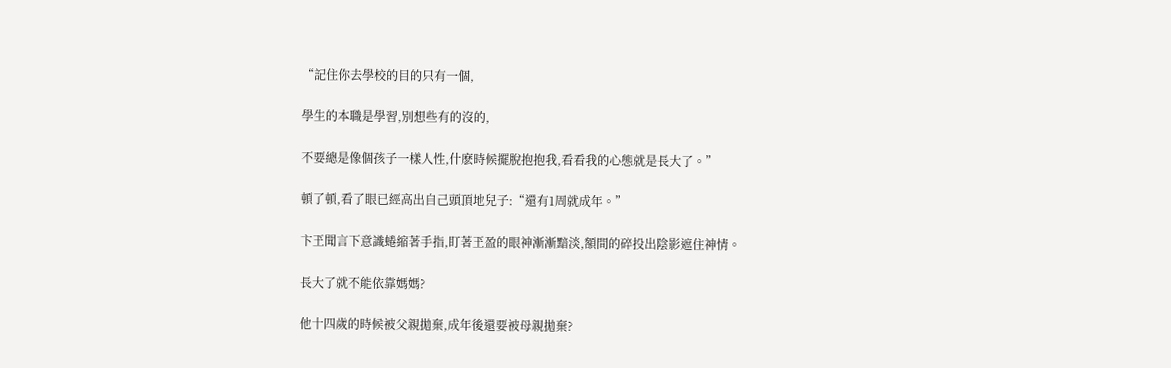“記住你去學校的目的只有一個,

學生的本職是學習,別想些有的沒的,

不要總是像個孩子一樣人性,什麽時候擺脫抱抱我,看看我的心態就是長大了。”

頓了頓,看了眼已經高出自己頭頂地兒子:“還有1周就成年。”

卞玊聞言下意識蜷縮著手指,盯著玊盈的眼神漸漸黯淡,額間的碎投出陰影遮住神情。

長大了就不能依靠媽媽?

他十四歲的時候被父親拋棄,成年後還要被母親拋棄?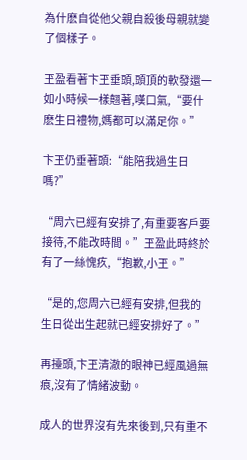為什麽自從他父親自殺後母親就變了個樣子。

玊盈看著卞玊垂頭,頭頂的軟發還一如小時候一樣翹著,嘆口氣,“要什麽生日禮物,媽都可以滿足你。”

卞玊仍垂著頭:“能陪我過生日嗎?”

“周六已經有安排了,有重要客戶要接待,不能改時間。”玊盈此時終於有了一絲愧疚,“抱歉,小玊。”

“是的,您周六已經有安排,但我的生日從出生起就已經安排好了。”

再擡頭,卞玊清澈的眼神已經風過無痕,沒有了情緒波動。

成人的世界沒有先來後到,只有重不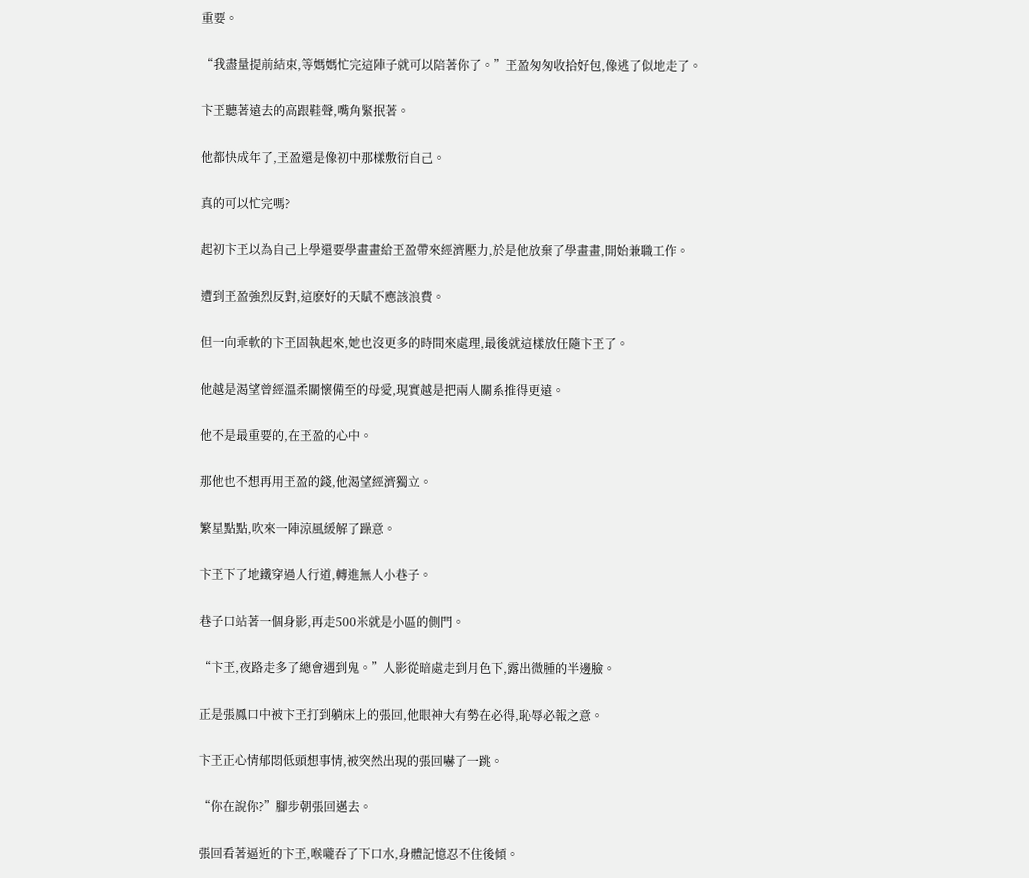重要。

“我盡量提前結束,等媽媽忙完這陣子就可以陪著你了。”玊盈匆匆收拾好包,像逃了似地走了。

卞玊聽著遠去的高跟鞋聲,嘴角緊抿著。

他都快成年了,玊盈還是像初中那樣敷衍自己。

真的可以忙完嗎?

起初卞玊以為自己上學還要學畫畫給玊盈帶來經濟壓力,於是他放棄了學畫畫,開始兼職工作。

遭到玊盈強烈反對,這麽好的天賦不應該浪費。

但一向乖軟的卞玊固執起來,她也沒更多的時間來處理,最後就這樣放任隨卞玊了。

他越是渴望曾經溫柔關懷備至的母愛,現實越是把兩人關系推得更遠。

他不是最重要的,在玊盈的心中。

那他也不想再用玊盈的錢,他渴望經濟獨立。

繁星點點,吹來一陣涼風緩解了躁意。

卞玊下了地鐵穿過人行道,轉進無人小巷子。

巷子口站著一個身影,再走500米就是小區的側門。

“卞玊,夜路走多了總會遇到鬼。”人影從暗處走到月色下,露出微腫的半邊臉。

正是張鳳口中被卞玊打到躺床上的張回,他眼神大有勢在必得,恥辱必報之意。

卞玊正心情郁悶低頭想事情,被突然出現的張回嚇了一跳。

“你在說你?”腳步朝張回邁去。

張回看著逼近的卞玊,喉嚨吞了下口水,身體記憶忍不住後傾。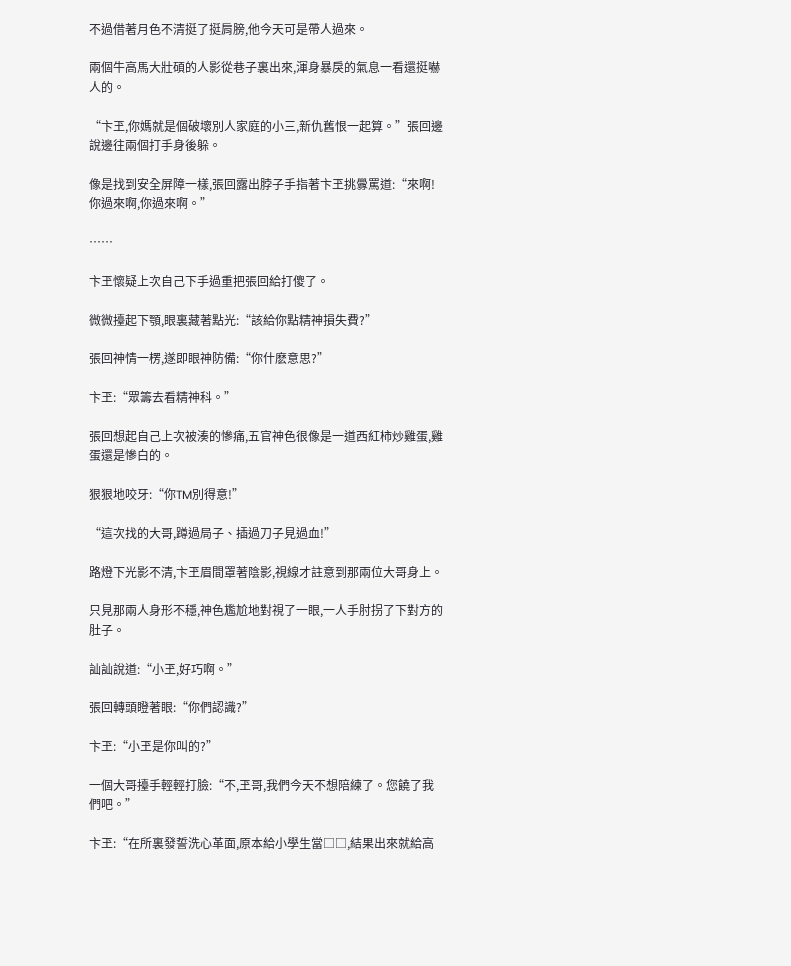不過借著月色不清挺了挺肩膀,他今天可是帶人過來。

兩個牛高馬大壯碩的人影從巷子裏出來,渾身暴戾的氣息一看還挺嚇人的。

“卞玊,你媽就是個破壞別人家庭的小三,新仇舊恨一起算。”張回邊說邊往兩個打手身後躲。

像是找到安全屏障一樣,張回露出脖子手指著卞玊挑釁罵道:“來啊!你過來啊,你過來啊。”

……

卞玊懷疑上次自己下手過重把張回給打傻了。

微微擡起下顎,眼裏藏著點光:“該給你點精神損失費?”

張回神情一楞,遂即眼神防備:“你什麽意思?”

卞玊:“眾籌去看精神科。”

張回想起自己上次被湊的慘痛,五官神色很像是一道西紅柿炒雞蛋,雞蛋還是慘白的。

狠狠地咬牙:“你TM別得意!”

“這次找的大哥,蹲過局子、插過刀子見過血!”

路燈下光影不清,卞玊眉間罩著陰影,視線才註意到那兩位大哥身上。

只見那兩人身形不穩,神色尷尬地對視了一眼,一人手肘拐了下對方的肚子。

訕訕說道:“小玊,好巧啊。”

張回轉頭瞪著眼:“你們認識?”

卞玊:“小玊是你叫的?”

一個大哥擡手輕輕打臉:“不,玊哥,我們今天不想陪練了。您饒了我們吧。”

卞玊:“在所裏發誓洗心革面,原本給小學生當□□,結果出來就給高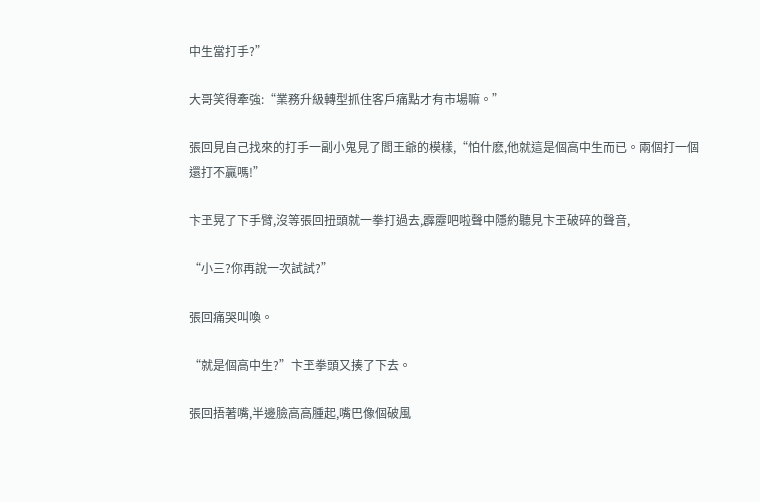中生當打手?”

大哥笑得牽強:“業務升級轉型抓住客戶痛點才有市場嘛。”

張回見自己找來的打手一副小鬼見了閻王爺的模樣,“怕什麽,他就這是個高中生而已。兩個打一個還打不贏嗎!”

卞玊晃了下手臂,沒等張回扭頭就一拳打過去,霹靂吧啦聲中隱約聽見卞玊破碎的聲音,

“小三?你再說一次試試?”

張回痛哭叫喚。

“就是個高中生?”卞玊拳頭又揍了下去。

張回捂著嘴,半邊臉高高腫起,嘴巴像個破風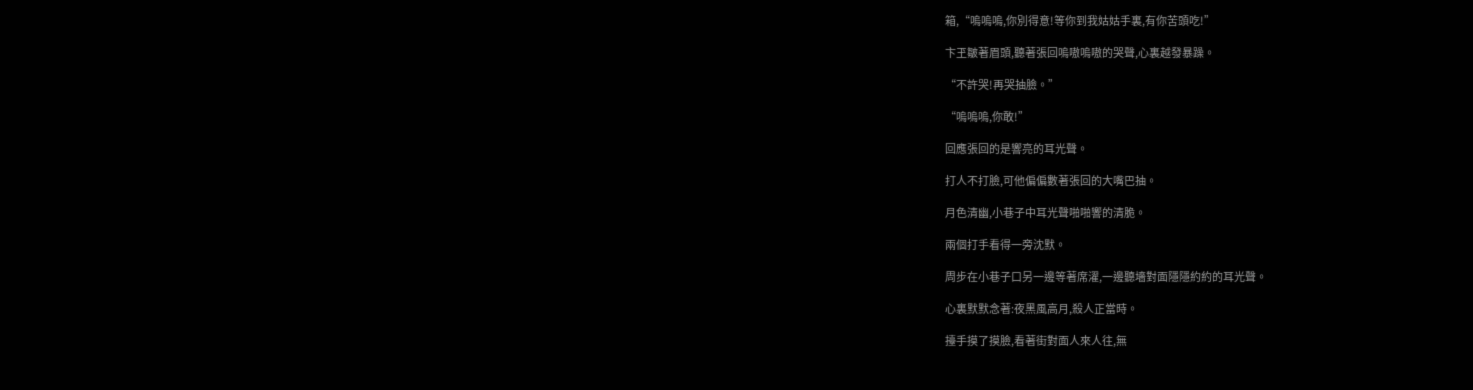箱,“嗚嗚嗚,你別得意!等你到我姑姑手裏,有你苦頭吃!”

卞玊皺著眉頭,聽著張回嗚嗷嗚嗷的哭聲,心裏越發暴躁。

“不許哭!再哭抽臉。”

“嗚嗚嗚,你敢!”

回應張回的是響亮的耳光聲。

打人不打臉,可他偏偏數著張回的大嘴巴抽。

月色清幽,小巷子中耳光聲啪啪響的清脆。

兩個打手看得一旁沈默。

周步在小巷子口另一邊等著席濯,一邊聽墻對面隱隱約約的耳光聲。

心裏默默念著:夜黑風高月,殺人正當時。

擡手摸了摸臉,看著街對面人來人往,無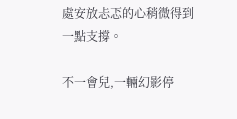處安放忐忑的心稍微得到一點支撐。

不一會兒,一輛幻影停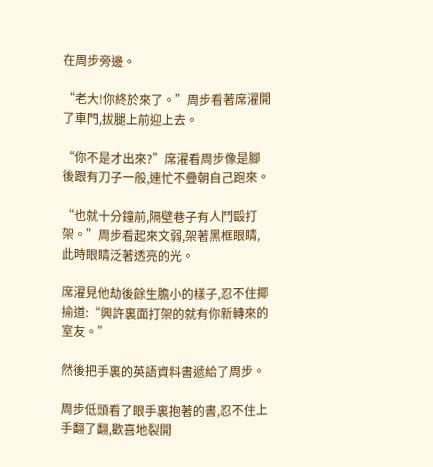在周步旁邊。

“老大!你終於來了。”周步看著席濯開了車門,拔腿上前迎上去。

“你不是才出來?”席濯看周步像是腳後跟有刀子一般,連忙不疊朝自己跑來。

“也就十分鐘前,隔壁巷子有人鬥毆打架。”周步看起來文弱,架著黑框眼睛,此時眼睛泛著透亮的光。

席濯見他劫後餘生膽小的樣子,忍不住揶揄道:“興許裏面打架的就有你新轉來的室友。”

然後把手裏的英語資料書遞給了周步。

周步低頭看了眼手裏抱著的書,忍不住上手翻了翻,歡喜地裂開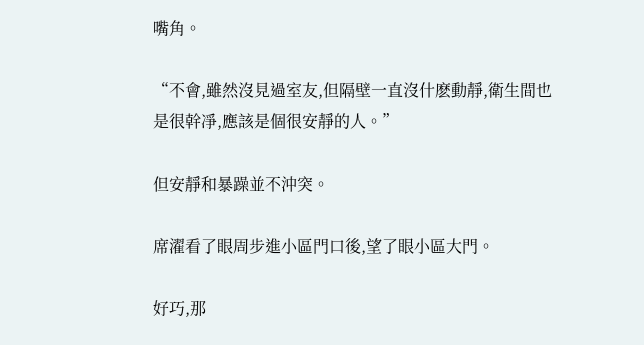嘴角。

“不會,雖然沒見過室友,但隔壁一直沒什麽動靜,衛生間也是很幹凈,應該是個很安靜的人。”

但安靜和暴躁並不沖突。

席濯看了眼周步進小區門口後,望了眼小區大門。

好巧,那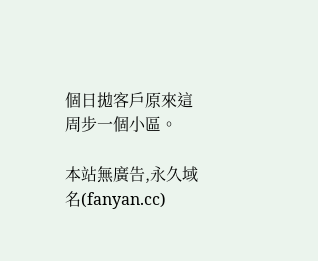個日拋客戶原來這周步一個小區。

本站無廣告,永久域名(fanyan.cc)